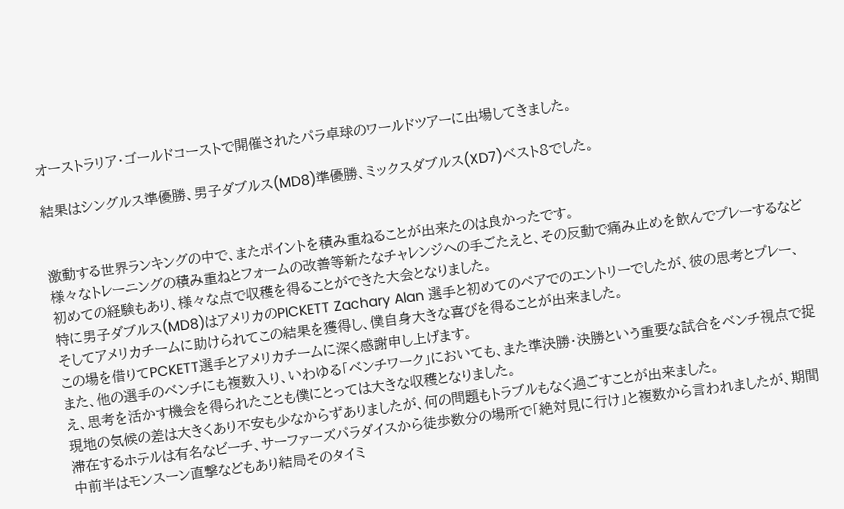オーストラリア・ゴールドコーストで開催されたパラ卓球のワールドツアーに出場してきました。

結果はシングルス準優勝、男子ダブルス(MD8)準優勝、ミックスダブルス(XD7)ベスト8でした。


激動する世界ランキングの中で、またポイントを積み重ねることが出来たのは良かったです。
様々なトレーニングの積み重ねとフォームの改善等新たなチャレンジへの手ごたえと、その反動で痛み止めを飲んでプレーするなど初めての経験もあり、様々な点で収穫を得ることができた大会となりました。
特に男子ダブルス(MD8)はアメリカのPICKETT Zachary Alan 選手と初めてのペアでのエントリーでしたが、彼の思考とプレー、そしてアメリカチームに助けられてこの結果を獲得し、僕自身大きな喜びを得ることが出来ました。
この場を借りてPCKETT選手とアメリカチームに深く感謝申し上げます。
また、他の選手のベンチにも複数入り、いわゆる「ベンチワーク」においても、また準決勝・決勝という重要な試合をベンチ視点で捉え、思考を活かす機会を得られたことも僕にとっては大きな収穫となりました。
現地の気候の差は大きくあり不安も少なからずありましたが、何の問題もトラブルもなく過ごすことが出来ました。
滞在するホテルは有名なビーチ、サーファーズパラダイスから徒歩数分の場所で「絶対見に行け」と複数から言われましたが、期間中前半はモンスーン直撃などもあり結局そのタイミ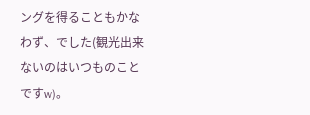ングを得ることもかなわず、でした(観光出来ないのはいつものことですw)。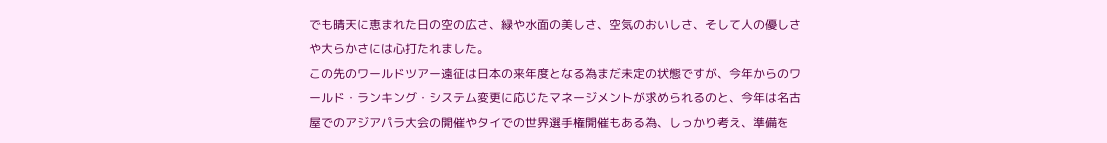でも晴天に恵まれた日の空の広さ、緑や水面の美しさ、空気のおいしさ、そして人の優しさや大らかさには心打たれました。
この先のワールドツアー遠征は日本の来年度となる為まだ未定の状態ですが、今年からのワールド・ランキング・システム変更に応じたマネージメントが求められるのと、今年は名古屋でのアジアパラ大会の開催やタイでの世界選手権開催もある為、しっかり考え、準備を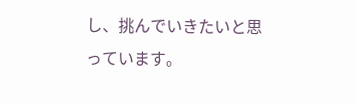し、挑んでいきたいと思っています。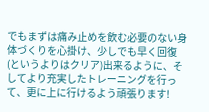でもまずは痛み止めを飲む必要のない身体づくりを心掛け、少しでも早く回復(というよりはクリア)出来るように、そしてより充実したトレーニングを行って、更に上に行けるよう頑張ります!